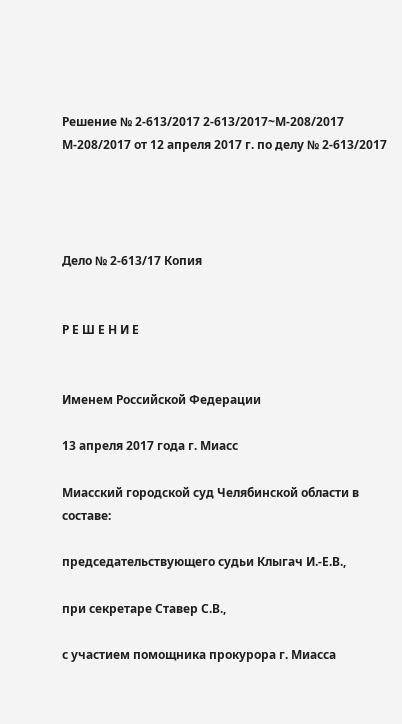Решение № 2-613/2017 2-613/2017~М-208/2017 М-208/2017 от 12 апреля 2017 г. по делу № 2-613/2017




Дело № 2-613/17 Копия


Р Е Ш Е Н И Е


Именем Российской Федерации

13 апреля 2017 года г. Миасс

Миасский городской суд Челябинской области в составе:

председательствующего судьи Клыгач И.-Е.В.,

при секретаре Ставер С.В.,

с участием помощника прокурора г. Миасса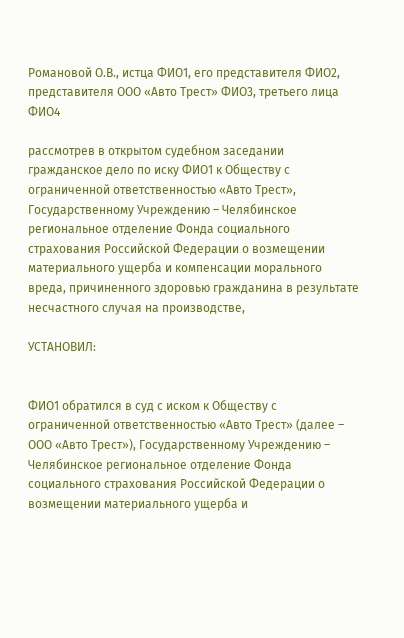Романовой О.В., истца ФИО1, его представителя ФИО2, представителя ООО «Авто Трест» ФИО3, третьего лица ФИО4

рассмотрев в открытом судебном заседании гражданское дело по иску ФИО1 к Обществу с ограниченной ответственностью «Авто Трест», Государственному Учреждению – Челябинское региональное отделение Фонда социального страхования Российской Федерации о возмещении материального ущерба и компенсации морального вреда, причиненного здоровью гражданина в результате несчастного случая на производстве,

УСТАНОВИЛ:


ФИО1 обратился в суд с иском к Обществу с ограниченной ответственностью «Авто Трест» (далее – ООО «Авто Трест»), Государственному Учреждению – Челябинское региональное отделение Фонда социального страхования Российской Федерации о возмещении материального ущерба и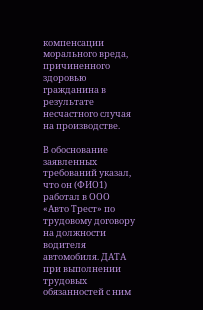компенсации морального вреда, причиненного здоровью гражданина в результате несчастного случая на производстве.

В обоснование заявленных требований указал, что он (ФИО1) работал в ООО «Авто Трест» по трудовому договору на должности водителя автомобиля. ДАТА при выполнении трудовых обязанностей с ним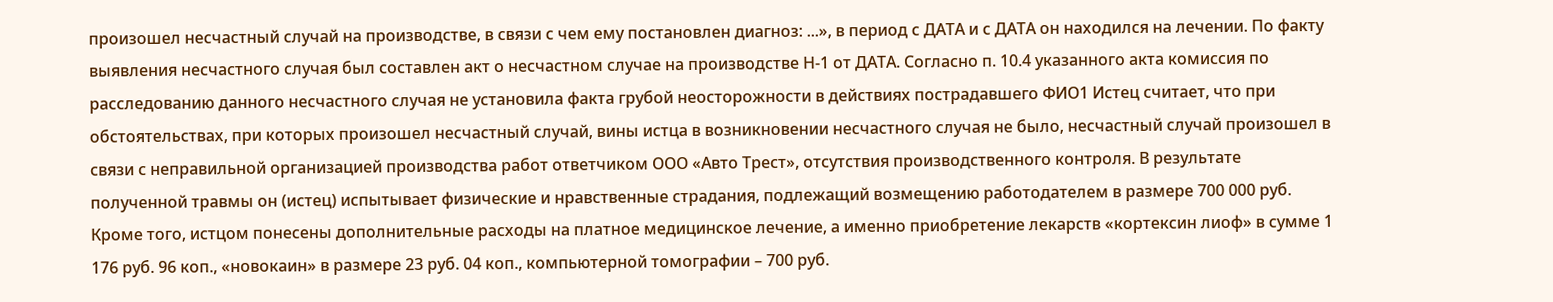произошел несчастный случай на производстве, в связи с чем ему постановлен диагноз: ...», в период с ДАТА и с ДАТА он находился на лечении. По факту выявления несчастного случая был составлен акт о несчастном случае на производстве Н-1 от ДАТА. Согласно п. 10.4 указанного акта комиссия по расследованию данного несчастного случая не установила факта грубой неосторожности в действиях пострадавшего ФИО1 Истец считает, что при обстоятельствах, при которых произошел несчастный случай, вины истца в возникновении несчастного случая не было, несчастный случай произошел в связи с неправильной организацией производства работ ответчиком ООО «Авто Трест», отсутствия производственного контроля. В результате полученной травмы он (истец) испытывает физические и нравственные страдания, подлежащий возмещению работодателем в размере 700 000 руб. Кроме того, истцом понесены дополнительные расходы на платное медицинское лечение, а именно приобретение лекарств «кортексин лиоф» в сумме 1 176 руб. 96 коп., «новокаин» в размере 23 руб. 04 коп., компьютерной томографии – 700 руб.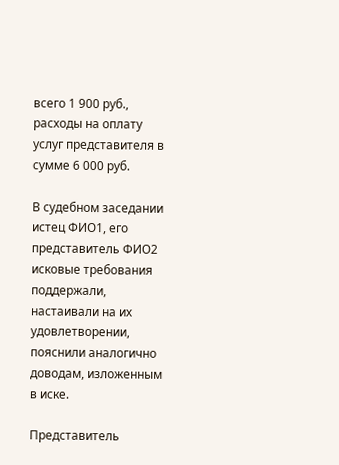всего 1 900 руб., расходы на оплату услуг представителя в сумме 6 000 руб.

В судебном заседании истец ФИО1, его представитель ФИО2 исковые требования поддержали, настаивали на их удовлетворении, пояснили аналогично доводам, изложенным в иске.

Представитель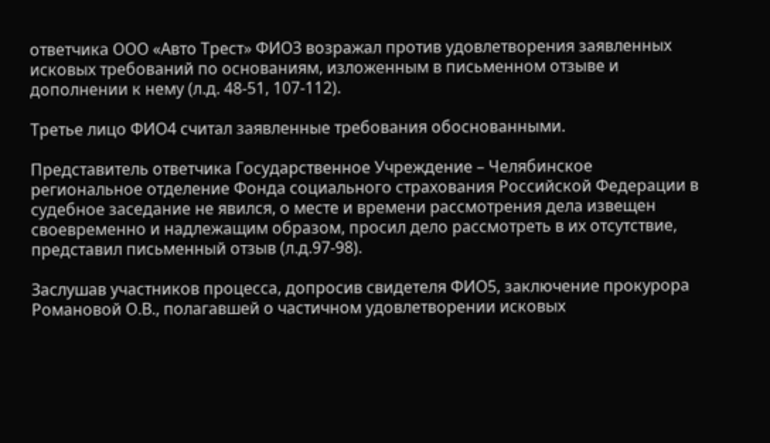ответчика ООО «Авто Трест» ФИО3 возражал против удовлетворения заявленных исковых требований по основаниям, изложенным в письменном отзыве и дополнении к нему (л.д. 48-51, 107-112).

Третье лицо ФИО4 считал заявленные требования обоснованными.

Представитель ответчика Государственное Учреждение – Челябинское региональное отделение Фонда социального страхования Российской Федерации в судебное заседание не явился, о месте и времени рассмотрения дела извещен своевременно и надлежащим образом, просил дело рассмотреть в их отсутствие, представил письменный отзыв (л.д.97-98).

Заслушав участников процесса, допросив свидетеля ФИО5, заключение прокурора Романовой О.В., полагавшей о частичном удовлетворении исковых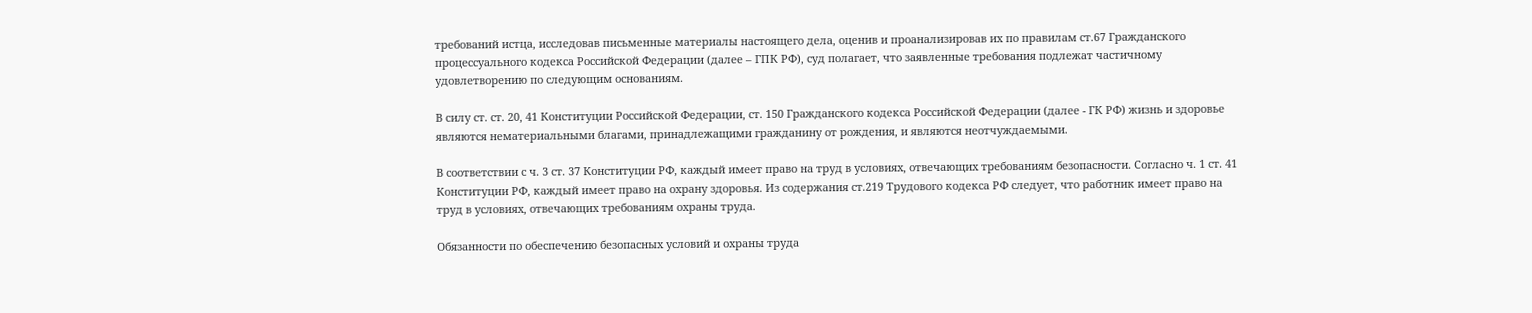требований истца, исследовав письменные материалы настоящего дела, оценив и проанализировав их по правилам ст.67 Гражданского процессуального кодекса Российской Федерации (далее – ГПК РФ), суд полагает, что заявленные требования подлежат частичному удовлетворению по следующим основаниям.

В силу ст. ст. 20, 41 Конституции Российской Федерации, ст. 150 Гражданского кодекса Российской Федерации (далее - ГК РФ) жизнь и здоровье являются нематериальными благами, принадлежащими гражданину от рождения, и являются неотчуждаемыми.

В соответствии с ч. 3 ст. 37 Конституции РФ, каждый имеет право на труд в условиях, отвечающих требованиям безопасности. Согласно ч. 1 ст. 41 Конституции РФ, каждый имеет право на охрану здоровья. Из содержания ст.219 Трудового кодекса РФ следует, что работник имеет право на труд в условиях, отвечающих требованиям охраны труда.

Обязанности по обеспечению безопасных условий и охраны труда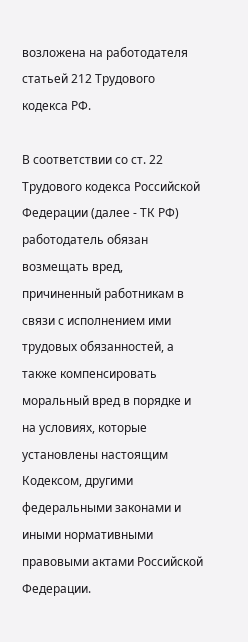возложена на работодателя статьей 212 Трудового кодекса РФ.

В соответствии со ст. 22 Трудового кодекса Российской Федерации (далее - ТК РФ) работодатель обязан возмещать вред, причиненный работникам в связи с исполнением ими трудовых обязанностей, а также компенсировать моральный вред в порядке и на условиях, которые установлены настоящим Кодексом, другими федеральными законами и иными нормативными правовыми актами Российской Федерации.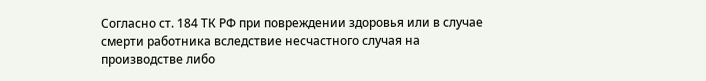Согласно ст. 184 ТК РФ при повреждении здоровья или в случае смерти работника вследствие несчастного случая на производстве либо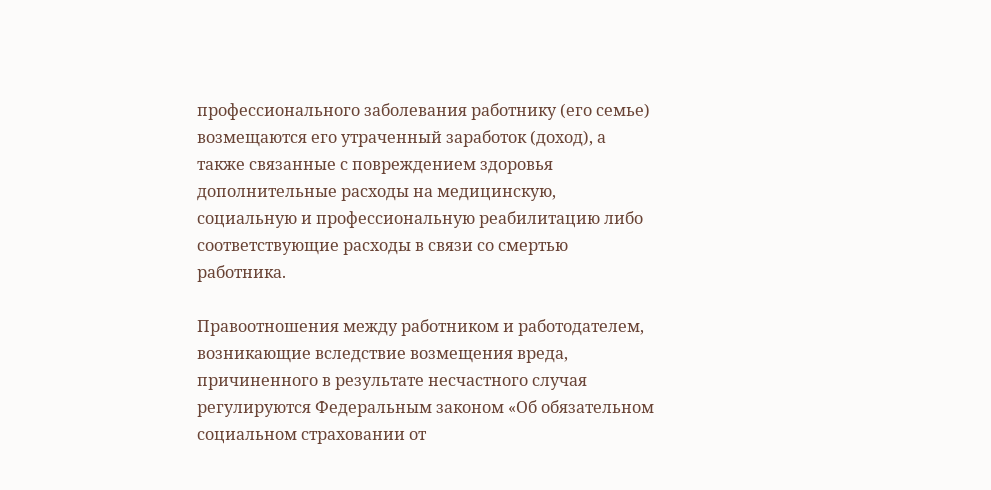профессионального заболевания работнику (его семье) возмещаются его утраченный заработок (доход), а также связанные с повреждением здоровья дополнительные расходы на медицинскую, социальную и профессиональную реабилитацию либо соответствующие расходы в связи со смертью работника.

Правоотношения между работником и работодателем, возникающие вследствие возмещения вреда, причиненного в результате несчастного случая регулируются Федеральным законом «Об обязательном социальном страховании от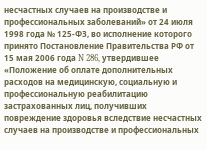несчастных случаев на производстве и профессиональных заболеваний» от 24 июля 1998 года № 125-ФЗ, во исполнение которого принято Постановление Правительства РФ от 15 мая 2006 года N 286, утвердившее «Положение об оплате дополнительных расходов на медицинскую, социальную и профессиональную реабилитацию застрахованных лиц, получивших повреждение здоровья вследствие несчастных случаев на производстве и профессиональных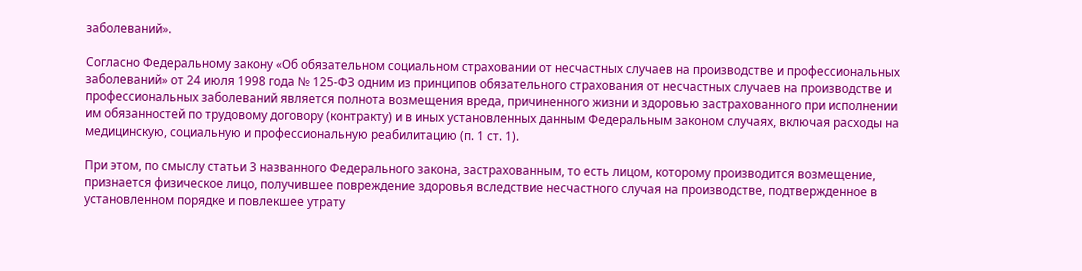заболеваний».

Согласно Федеральному закону «Об обязательном социальном страховании от несчастных случаев на производстве и профессиональных заболеваний» от 24 июля 1998 года № 125-ФЗ одним из принципов обязательного страхования от несчастных случаев на производстве и профессиональных заболеваний является полнота возмещения вреда, причиненного жизни и здоровью застрахованного при исполнении им обязанностей по трудовому договору (контракту) и в иных установленных данным Федеральным законом случаях, включая расходы на медицинскую, социальную и профессиональную реабилитацию (п. 1 ст. 1).

При этом, по смыслу статьи 3 названного Федерального закона, застрахованным, то есть лицом, которому производится возмещение, признается физическое лицо, получившее повреждение здоровья вследствие несчастного случая на производстве, подтвержденное в установленном порядке и повлекшее утрату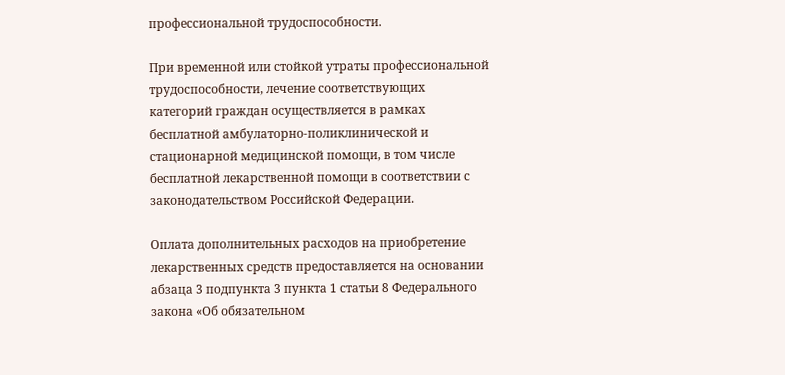профессиональной трудоспособности.

При временной или стойкой утраты профессиональной трудоспособности, лечение соответствующих категорий граждан осуществляется в рамках бесплатной амбулаторно-поликлинической и стационарной медицинской помощи, в том числе бесплатной лекарственной помощи в соответствии с законодательством Российской Федерации.

Оплата дополнительных расходов на приобретение лекарственных средств предоставляется на основании абзаца 3 подпункта 3 пункта 1 статьи 8 Федерального закона «Об обязательном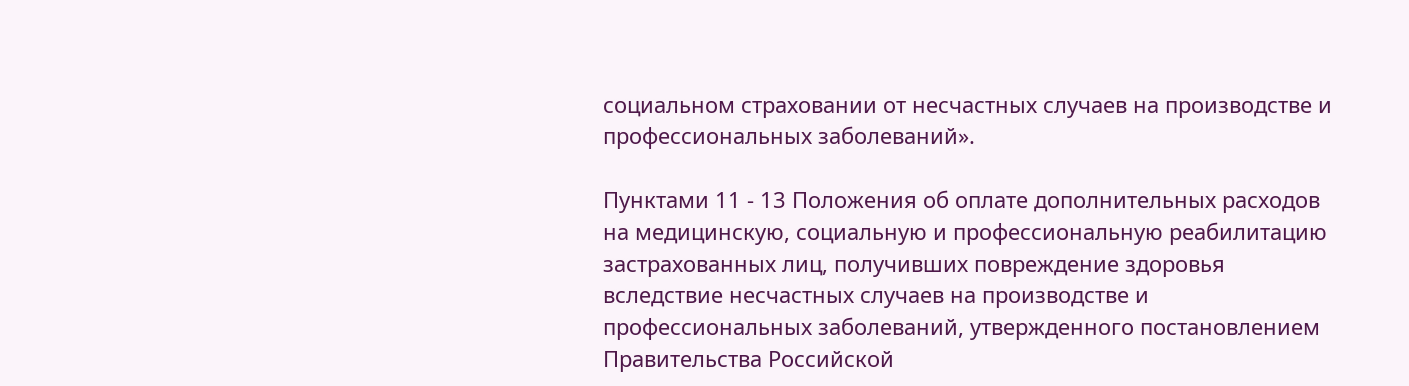социальном страховании от несчастных случаев на производстве и профессиональных заболеваний».

Пунктами 11 - 13 Положения об оплате дополнительных расходов на медицинскую, социальную и профессиональную реабилитацию застрахованных лиц, получивших повреждение здоровья вследствие несчастных случаев на производстве и профессиональных заболеваний, утвержденного постановлением Правительства Российской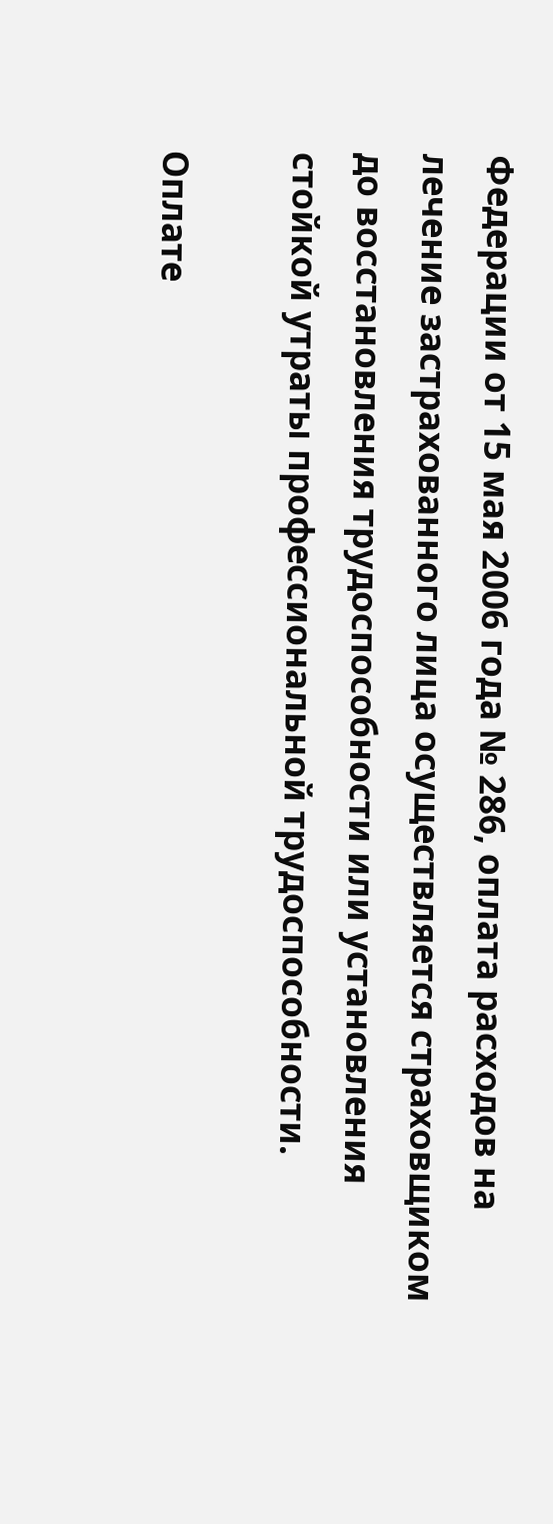Федерации от 15 мая 2006 года № 286, оплата расходов на лечение застрахованного лица осуществляется страховщиком до восстановления трудоспособности или установления стойкой утраты профессиональной трудоспособности.

Оплате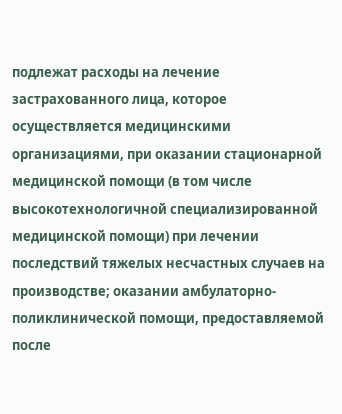подлежат расходы на лечение застрахованного лица, которое осуществляется медицинскими организациями, при оказании стационарной медицинской помощи (в том числе высокотехнологичной специализированной медицинской помощи) при лечении последствий тяжелых несчастных случаев на производстве; оказании амбулаторно-поликлинической помощи, предоставляемой после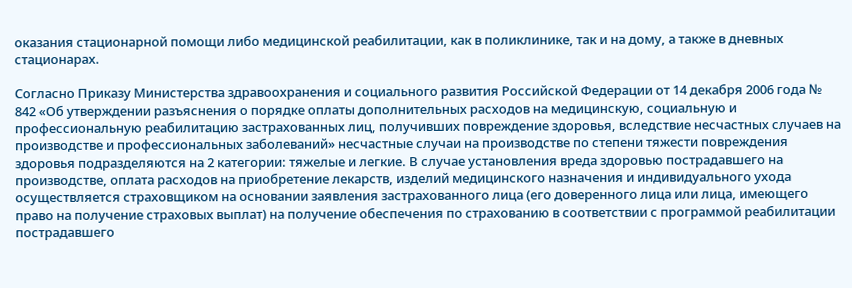оказания стационарной помощи либо медицинской реабилитации, как в поликлинике, так и на дому, а также в дневных стационарах.

Согласно Приказу Министерства здравоохранения и социального развития Российской Федерации от 14 декабря 2006 года № 842 «Об утверждении разъяснения о порядке оплаты дополнительных расходов на медицинскую, социальную и профессиональную реабилитацию застрахованных лиц, получивших повреждение здоровья, вследствие несчастных случаев на производстве и профессиональных заболеваний» несчастные случаи на производстве по степени тяжести повреждения здоровья подразделяются на 2 категории: тяжелые и легкие. В случае установления вреда здоровью пострадавшего на производстве, оплата расходов на приобретение лекарств, изделий медицинского назначения и индивидуального ухода осуществляется страховщиком на основании заявления застрахованного лица (его доверенного лица или лица, имеющего право на получение страховых выплат) на получение обеспечения по страхованию в соответствии с программой реабилитации пострадавшего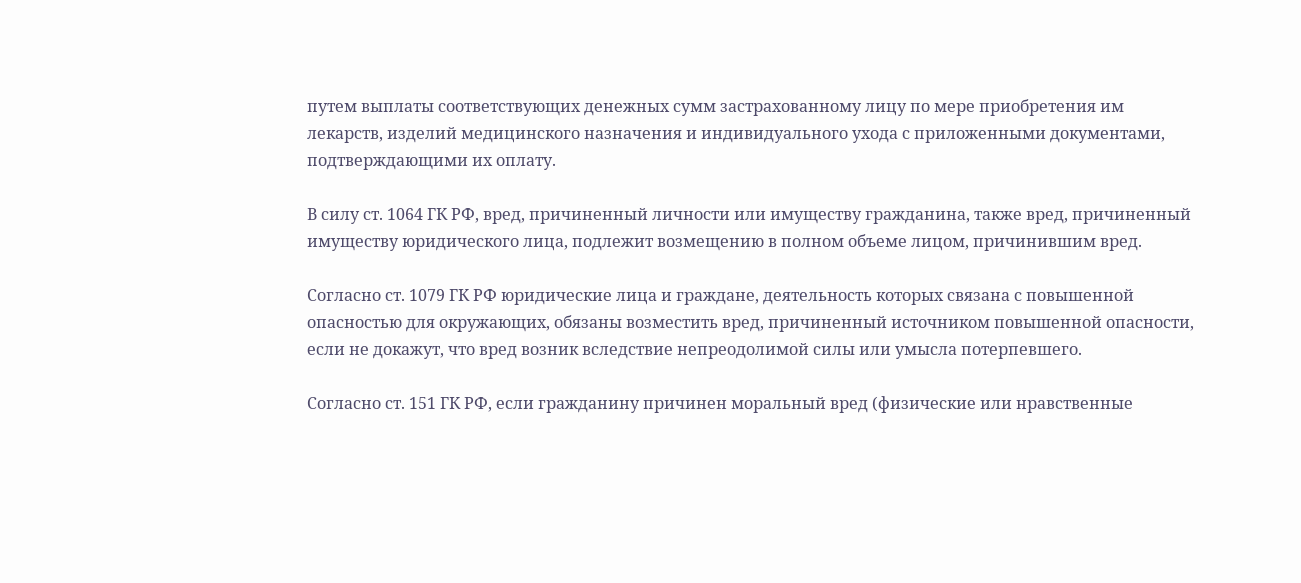путем выплаты соответствующих денежных сумм застрахованному лицу по мере приобретения им лекарств, изделий медицинского назначения и индивидуального ухода с приложенными документами, подтверждающими их оплату.

В силу ст. 1064 ГК РФ, вред, причиненный личности или имуществу гражданина, также вред, причиненный имуществу юридического лица, подлежит возмещению в полном объеме лицом, причинившим вред.

Согласно ст. 1079 ГК РФ юридические лица и граждане, деятельность которых связана с повышенной опасностью для окружающих, обязаны возместить вред, причиненный источником повышенной опасности, если не докажут, что вред возник вследствие непреодолимой силы или умысла потерпевшего.

Согласно ст. 151 ГК РФ, если гражданину причинен моральный вред (физические или нравственные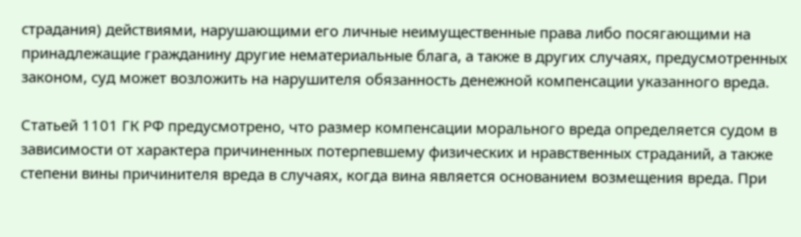страдания) действиями, нарушающими его личные неимущественные права либо посягающими на принадлежащие гражданину другие нематериальные блага, а также в других случаях, предусмотренных законом, суд может возложить на нарушителя обязанность денежной компенсации указанного вреда.

Статьей 1101 ГК РФ предусмотрено, что размер компенсации морального вреда определяется судом в зависимости от характера причиненных потерпевшему физических и нравственных страданий, а также степени вины причинителя вреда в случаях, когда вина является основанием возмещения вреда. При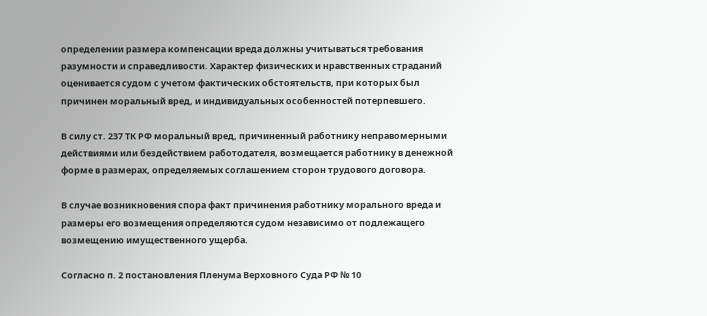определении размера компенсации вреда должны учитываться требования разумности и справедливости. Характер физических и нравственных страданий оценивается судом с учетом фактических обстоятельств, при которых был причинен моральный вред, и индивидуальных особенностей потерпевшего.

В силу ст. 237 ТК РФ моральный вред, причиненный работнику неправомерными действиями или бездействием работодателя, возмещается работнику в денежной форме в размерах, определяемых соглашением сторон трудового договора.

В случае возникновения спора факт причинения работнику морального вреда и размеры его возмещения определяются судом независимо от подлежащего возмещению имущественного ущерба.

Согласно п. 2 постановления Пленума Верховного Суда РФ № 10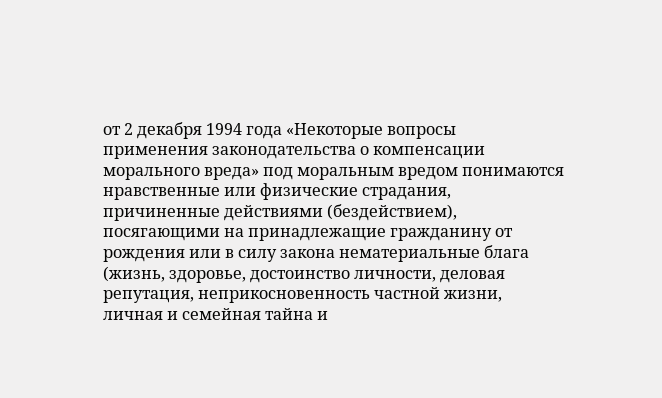от 2 декабря 1994 года «Некоторые вопросы применения законодательства о компенсации морального вреда» под моральным вредом понимаются нравственные или физические страдания, причиненные действиями (бездействием), посягающими на принадлежащие гражданину от рождения или в силу закона нематериальные блага (жизнь, здоровье, достоинство личности, деловая репутация, неприкосновенность частной жизни, личная и семейная тайна и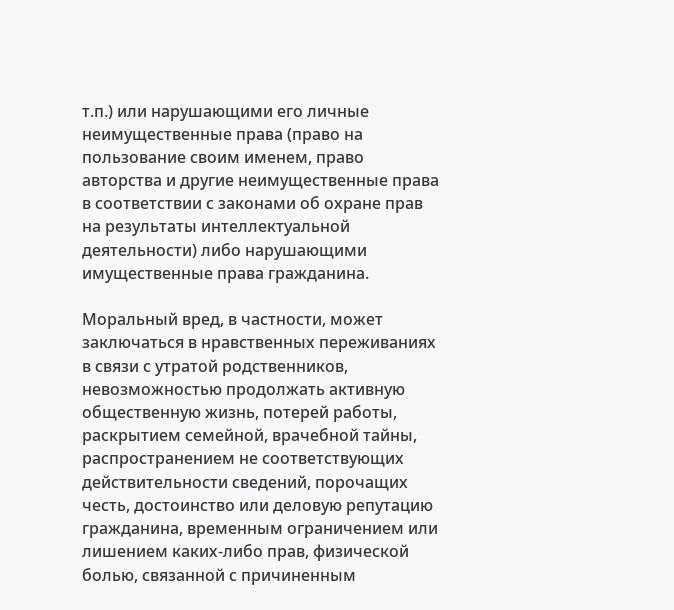т.п.) или нарушающими его личные неимущественные права (право на пользование своим именем, право авторства и другие неимущественные права в соответствии с законами об охране прав на результаты интеллектуальной деятельности) либо нарушающими имущественные права гражданина.

Моральный вред, в частности, может заключаться в нравственных переживаниях в связи с утратой родственников, невозможностью продолжать активную общественную жизнь, потерей работы, раскрытием семейной, врачебной тайны, распространением не соответствующих действительности сведений, порочащих честь, достоинство или деловую репутацию гражданина, временным ограничением или лишением каких-либо прав, физической болью, связанной с причиненным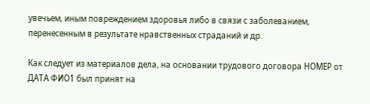увечьем, иным повреждением здоровья либо в связи с заболеванием, перенесенным в результате нравственных страданий и др.

Как следует из материалов дела, на основании трудового договора НОМЕР от ДАТА ФИО1 был принят на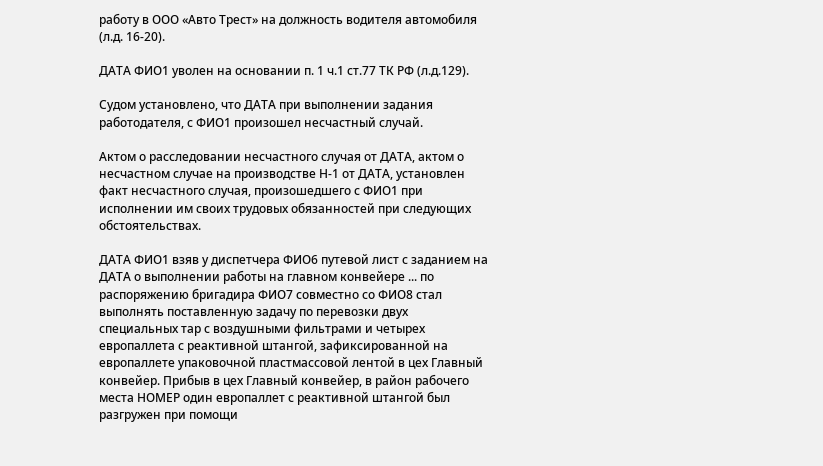работу в ООО «Авто Трест» на должность водителя автомобиля (л.д. 16-20).

ДАТА ФИО1 уволен на основании п. 1 ч.1 ст.77 ТК РФ (л.д.129).

Судом установлено, что ДАТА при выполнении задания работодателя, с ФИО1 произошел несчастный случай.

Актом о расследовании несчастного случая от ДАТА, актом о несчастном случае на производстве Н-1 от ДАТА, установлен факт несчастного случая, произошедшего с ФИО1 при исполнении им своих трудовых обязанностей при следующих обстоятельствах.

ДАТА ФИО1 взяв у диспетчера ФИО6 путевой лист с заданием на ДАТА о выполнении работы на главном конвейере ... по распоряжению бригадира ФИО7 совместно со ФИО8 стал выполнять поставленную задачу по перевозки двух специальных тар с воздушными фильтрами и четырех европаллета с реактивной штангой, зафиксированной на европаллете упаковочной пластмассовой лентой в цех Главный конвейер. Прибыв в цех Главный конвейер, в район рабочего места НОМЕР один европаллет с реактивной штангой был разгружен при помощи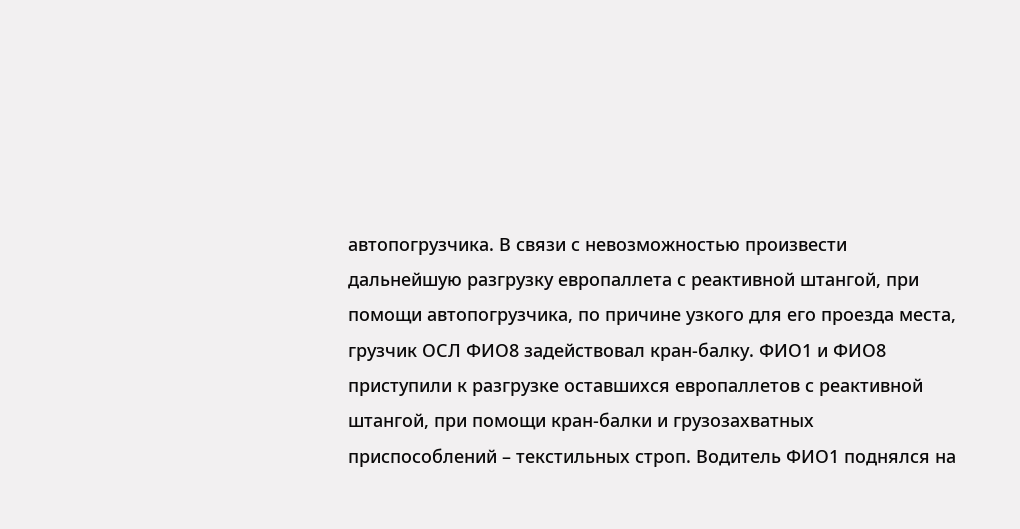автопогрузчика. В связи с невозможностью произвести дальнейшую разгрузку европаллета с реактивной штангой, при помощи автопогрузчика, по причине узкого для его проезда места, грузчик ОСЛ ФИО8 задействовал кран-балку. ФИО1 и ФИО8 приступили к разгрузке оставшихся европаллетов с реактивной штангой, при помощи кран-балки и грузозахватных приспособлений – текстильных строп. Водитель ФИО1 поднялся на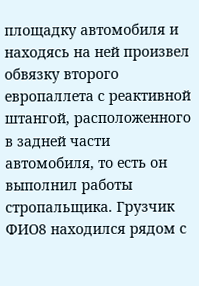площадку автомобиля и находясь на ней произвел обвязку второго европаллета с реактивной штангой, расположенного в задней части автомобиля, то есть он выполнил работы стропальщика. Грузчик ФИО8 находился рядом с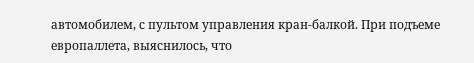автомобилем, с пультом управления кран-балкой. При подъеме европаллета, выяснилось, что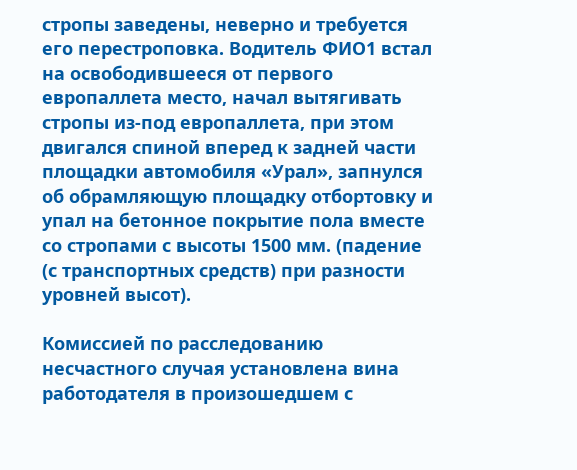стропы заведены, неверно и требуется его перестроповка. Водитель ФИО1 встал на освободившееся от первого европаллета место, начал вытягивать стропы из-под европаллета, при этом двигался спиной вперед к задней части площадки автомобиля «Урал», запнулся об обрамляющую площадку отбортовку и упал на бетонное покрытие пола вместе со стропами с высоты 1500 мм. (падение (с транспортных средств) при разности уровней высот).

Комиссией по расследованию несчастного случая установлена вина работодателя в произошедшем с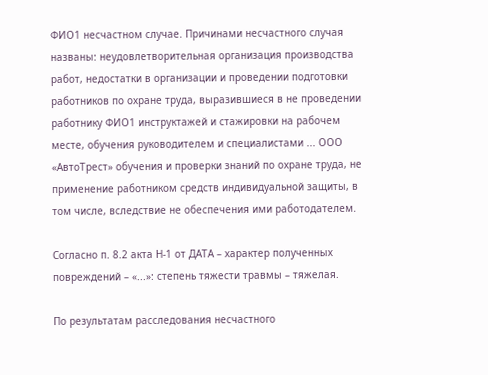ФИО1 несчастном случае. Причинами несчастного случая названы: неудовлетворительная организация производства работ, недостатки в организации и проведении подготовки работников по охране труда, выразившиеся в не проведении работнику ФИО1 инструктажей и стажировки на рабочем месте, обучения руководителем и специалистами ... ООО «АвтоТрест» обучения и проверки знаний по охране труда, не применение работником средств индивидуальной защиты, в том числе, вследствие не обеспечения ими работодателем.

Согласно п. 8.2 акта Н-1 от ДАТА – характер полученных повреждений – «...»: степень тяжести травмы – тяжелая.

По результатам расследования несчастного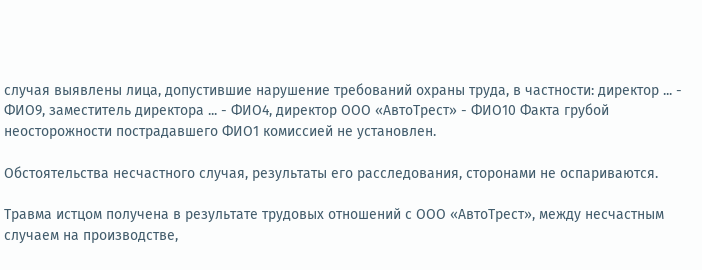случая выявлены лица, допустившие нарушение требований охраны труда, в частности: директор ... - ФИО9, заместитель директора ... - ФИО4, директор ООО «АвтоТрест» - ФИО10 Факта грубой неосторожности пострадавшего ФИО1 комиссией не установлен.

Обстоятельства несчастного случая, результаты его расследования, сторонами не оспариваются.

Травма истцом получена в результате трудовых отношений с ООО «АвтоТрест», между несчастным случаем на производстве,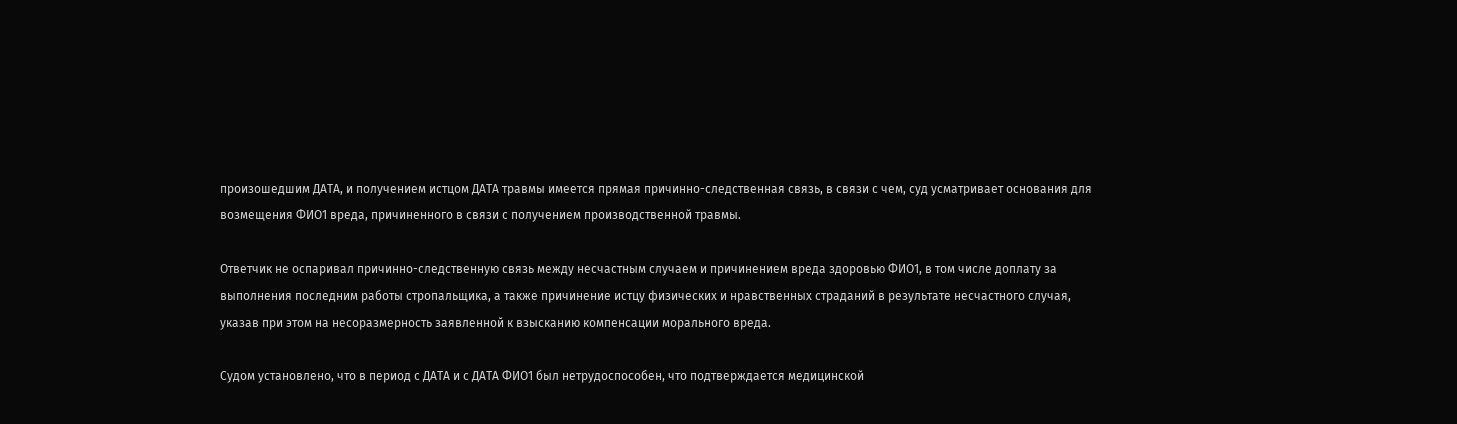произошедшим ДАТА, и получением истцом ДАТА травмы имеется прямая причинно-следственная связь, в связи с чем, суд усматривает основания для возмещения ФИО1 вреда, причиненного в связи с получением производственной травмы.

Ответчик не оспаривал причинно-следственную связь между несчастным случаем и причинением вреда здоровью ФИО1, в том числе доплату за выполнения последним работы стропальщика, а также причинение истцу физических и нравственных страданий в результате несчастного случая, указав при этом на несоразмерность заявленной к взысканию компенсации морального вреда.

Судом установлено, что в период с ДАТА и с ДАТА ФИО1 был нетрудоспособен, что подтверждается медицинской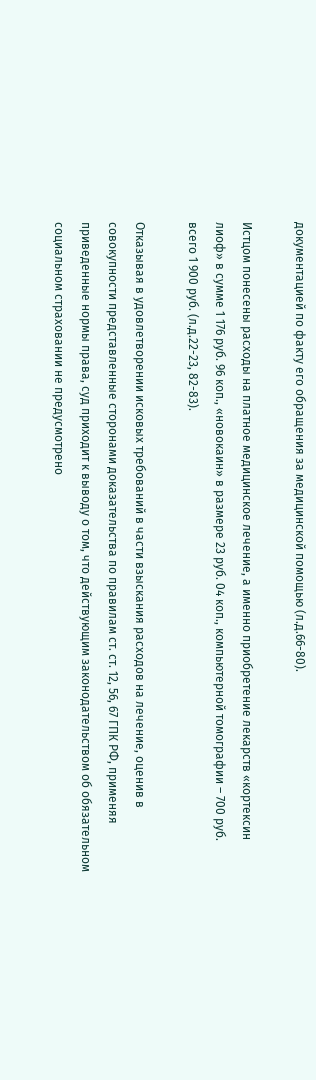документацией по факту его обращения за медицинской помощью (л.д.66-80).

Истцом понесены расходы на платное медицинское лечение, а именно приобретение лекарств «кортексин лиоф» в сумме 1 176 руб. 96 коп., «новокаин» в размере 23 руб. 04 коп., компьютерной томографии – 700 руб. всего 1 900 руб. (л.д.22-23, 82-83).

Отказывая в удовлетворении исковых требований в части взыскания расходов на лечение, оценив в совокупности представленные сторонами доказательства по правилам ст. ст. 12, 56, 67 ГПК РФ, применяя приведенные нормы права, суд приходит к выводу о том, что действующим законодательством об обязательном социальном страховании не предусмотрено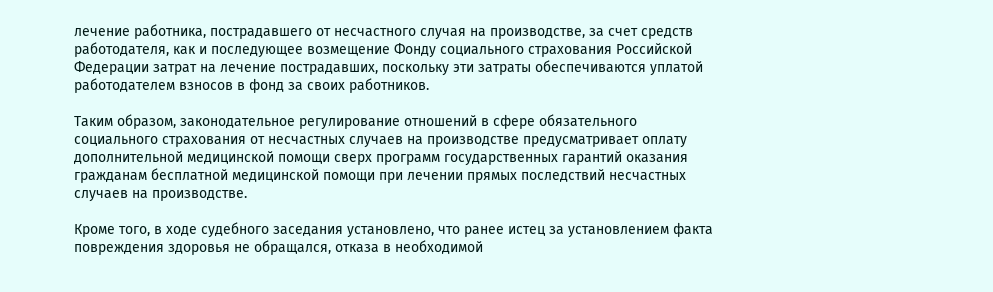лечение работника, пострадавшего от несчастного случая на производстве, за счет средств работодателя, как и последующее возмещение Фонду социального страхования Российской Федерации затрат на лечение пострадавших, поскольку эти затраты обеспечиваются уплатой работодателем взносов в фонд за своих работников.

Таким образом, законодательное регулирование отношений в сфере обязательного социального страхования от несчастных случаев на производстве предусматривает оплату дополнительной медицинской помощи сверх программ государственных гарантий оказания гражданам бесплатной медицинской помощи при лечении прямых последствий несчастных случаев на производстве.

Кроме того, в ходе судебного заседания установлено, что ранее истец за установлением факта повреждения здоровья не обращался, отказа в необходимой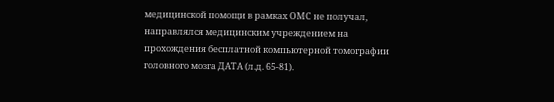медицинской помощи в рамках ОМС не получал, направлялся медицинским учреждением на прохождения бесплатной компьютерной томографии головного мозга ДАТА (л.д. 65-81).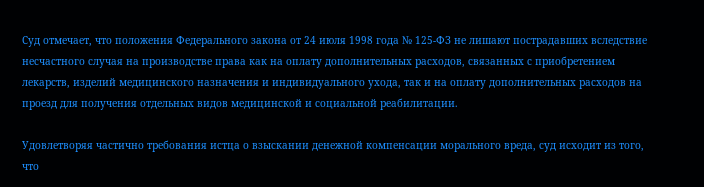Суд отмечает, что положения Федерального закона от 24 июля 1998 года № 125-ФЗ не лишают пострадавших вследствие несчастного случая на производстве права как на оплату дополнительных расходов, связанных с приобретением лекарств, изделий медицинского назначения и индивидуального ухода, так и на оплату дополнительных расходов на проезд для получения отдельных видов медицинской и социальной реабилитации.

Удовлетворяя частично требования истца о взыскании денежной компенсации морального вреда, суд исходит из того, что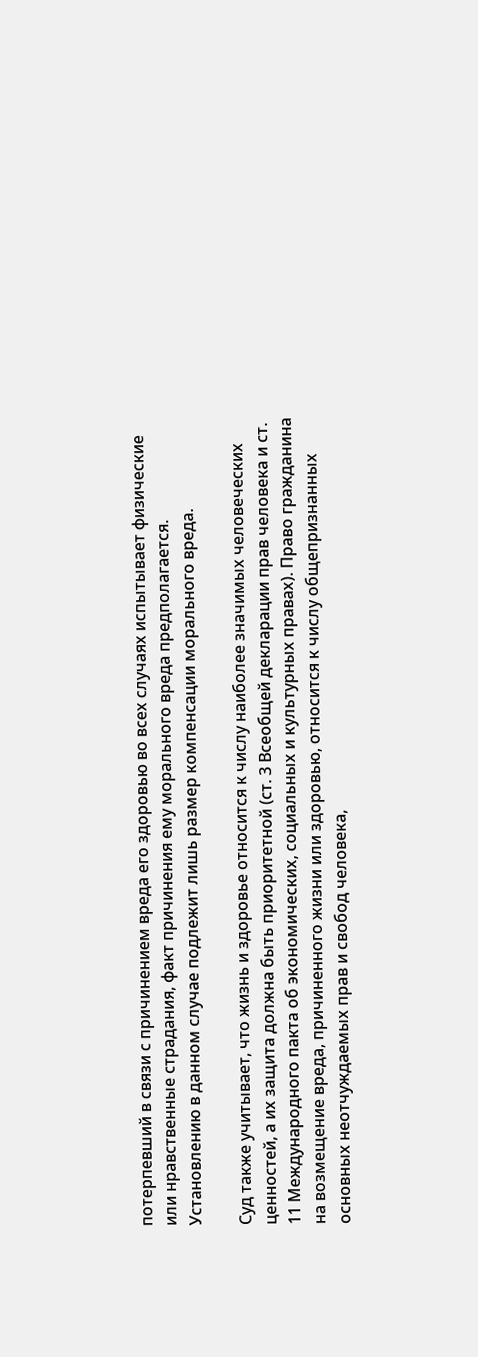потерпевший в связи с причинением вреда его здоровью во всех случаях испытывает физические или нравственные страдания, факт причинения ему морального вреда предполагается. Установлению в данном случае подлежит лишь размер компенсации морального вреда.

Суд также учитывает, что жизнь и здоровье относится к числу наиболее значимых человеческих ценностей, а их защита должна быть приоритетной (ст. 3 Всеобщей декларации прав человека и ст. 11 Международного пакта об экономических, социальных и культурных правах). Право гражданина на возмещение вреда, причиненного жизни или здоровью, относится к числу общепризнанных основных неотчуждаемых прав и свобод человека,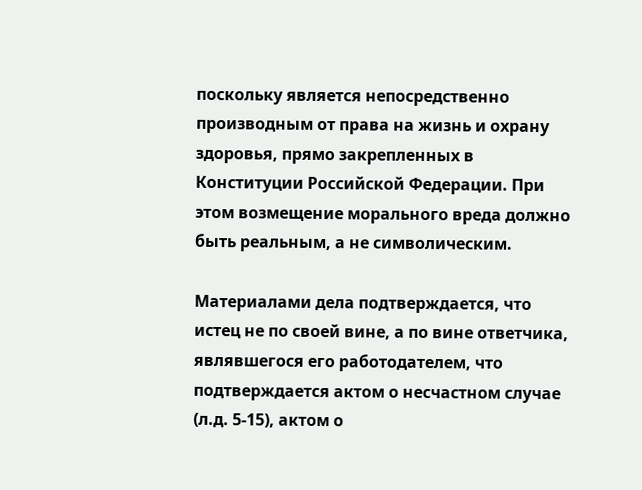поскольку является непосредственно производным от права на жизнь и охрану здоровья, прямо закрепленных в Конституции Российской Федерации. При этом возмещение морального вреда должно быть реальным, а не символическим.

Материалами дела подтверждается, что истец не по своей вине, а по вине ответчика, являвшегося его работодателем, что подтверждается актом о несчастном случае (л.д. 5-15), актом о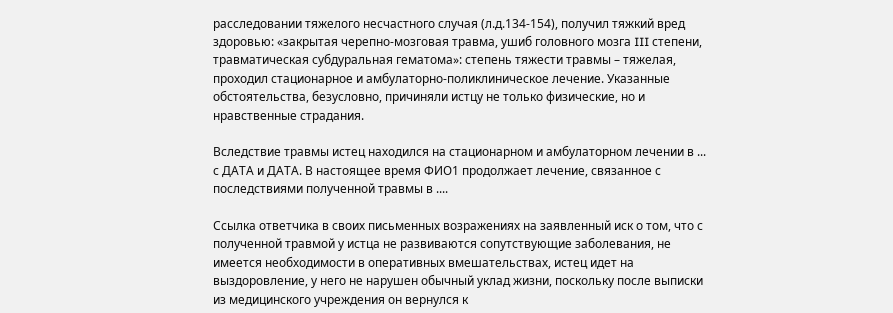расследовании тяжелого несчастного случая (л.д.134-154), получил тяжкий вред здоровью: «закрытая черепно-мозговая травма, ушиб головного мозга III степени, травматическая субдуральная гематома»: степень тяжести травмы – тяжелая, проходил стационарное и амбулаторно-поликлиническое лечение. Указанные обстоятельства, безусловно, причиняли истцу не только физические, но и нравственные страдания.

Вследствие травмы истец находился на стационарном и амбулаторном лечении в ... с ДАТА и ДАТА. В настоящее время ФИО1 продолжает лечение, связанное с последствиями полученной травмы в ....

Ссылка ответчика в своих письменных возражениях на заявленный иск о том, что с полученной травмой у истца не развиваются сопутствующие заболевания, не имеется необходимости в оперативных вмешательствах, истец идет на выздоровление, у него не нарушен обычный уклад жизни, поскольку после выписки из медицинского учреждения он вернулся к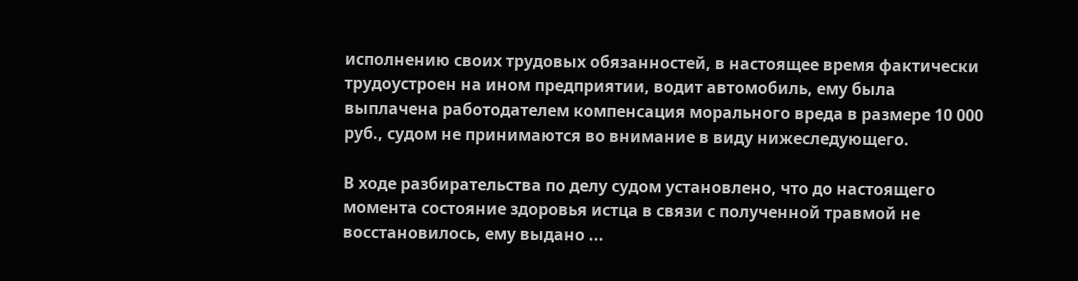исполнению своих трудовых обязанностей, в настоящее время фактически трудоустроен на ином предприятии, водит автомобиль, ему была выплачена работодателем компенсация морального вреда в размере 10 000 руб., судом не принимаются во внимание в виду нижеследующего.

В ходе разбирательства по делу судом установлено, что до настоящего момента состояние здоровья истца в связи с полученной травмой не восстановилось, ему выдано ...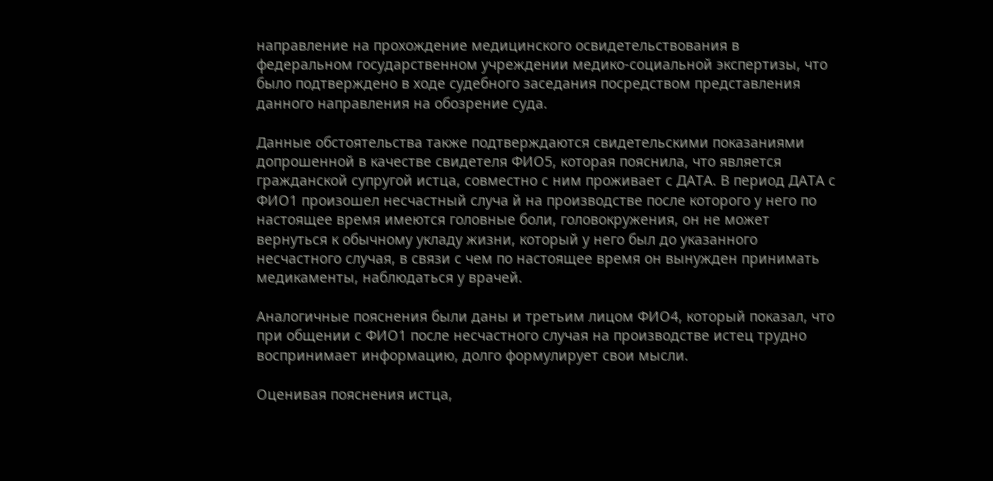направление на прохождение медицинского освидетельствования в федеральном государственном учреждении медико-социальной экспертизы, что было подтверждено в ходе судебного заседания посредством представления данного направления на обозрение суда.

Данные обстоятельства также подтверждаются свидетельскими показаниями допрошенной в качестве свидетеля ФИО5, которая пояснила, что является гражданской супругой истца, совместно с ним проживает с ДАТА. В период ДАТА с ФИО1 произошел несчастный случа й на производстве после которого у него по настоящее время имеются головные боли, головокружения, он не может вернуться к обычному укладу жизни, который у него был до указанного несчастного случая, в связи с чем по настоящее время он вынужден принимать медикаменты, наблюдаться у врачей.

Аналогичные пояснения были даны и третьим лицом ФИО4, который показал, что при общении с ФИО1 после несчастного случая на производстве истец трудно воспринимает информацию, долго формулирует свои мысли.

Оценивая пояснения истца,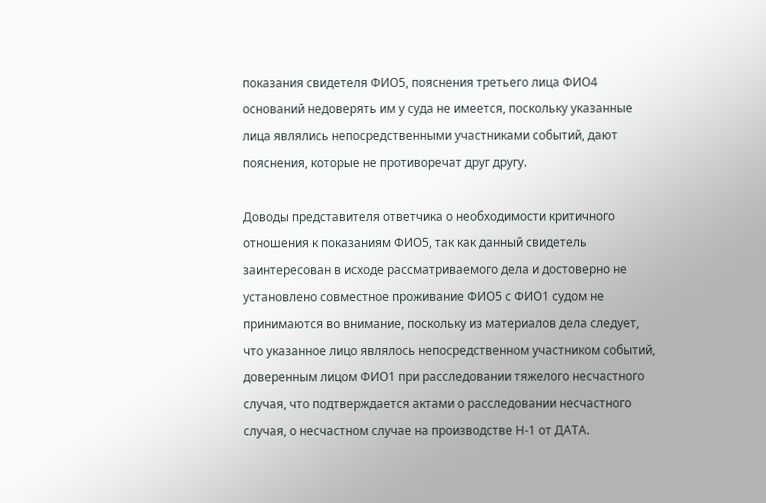показания свидетеля ФИО5, пояснения третьего лица ФИО4 оснований недоверять им у суда не имеется, поскольку указанные лица являлись непосредственными участниками событий, дают пояснения, которые не противоречат друг другу.

Доводы представителя ответчика о необходимости критичного отношения к показаниям ФИО5, так как данный свидетель заинтересован в исходе рассматриваемого дела и достоверно не установлено совместное проживание ФИО5 с ФИО1 судом не принимаются во внимание, поскольку из материалов дела следует, что указанное лицо являлось непосредственном участником событий, доверенным лицом ФИО1 при расследовании тяжелого несчастного случая, что подтверждается актами о расследовании несчастного случая, о несчастном случае на производстве Н-1 от ДАТА.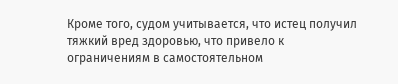Кроме того, судом учитывается, что истец получил тяжкий вред здоровью, что привело к ограничениям в самостоятельном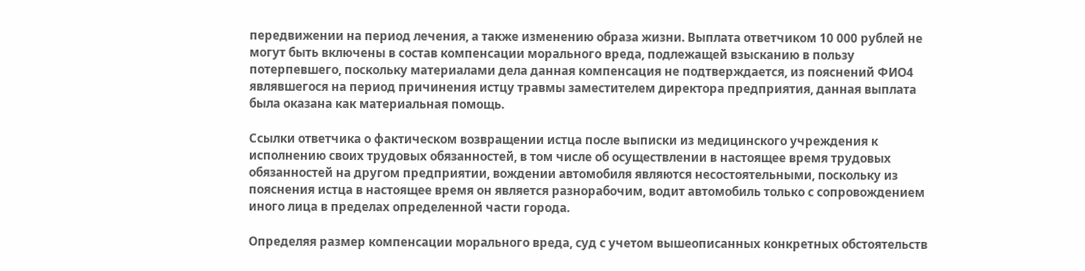передвижении на период лечения, а также изменению образа жизни. Выплата ответчиком 10 000 рублей не могут быть включены в состав компенсации морального вреда, подлежащей взысканию в пользу потерпевшего, поскольку материалами дела данная компенсация не подтверждается, из пояснений ФИО4 являвшегося на период причинения истцу травмы заместителем директора предприятия, данная выплата была оказана как материальная помощь.

Ссылки ответчика о фактическом возвращении истца после выписки из медицинского учреждения к исполнению своих трудовых обязанностей, в том числе об осуществлении в настоящее время трудовых обязанностей на другом предприятии, вождении автомобиля являются несостоятельными, поскольку из пояснения истца в настоящее время он является разнорабочим, водит автомобиль только с сопровождением иного лица в пределах определенной части города.

Определяя размер компенсации морального вреда, суд с учетом вышеописанных конкретных обстоятельств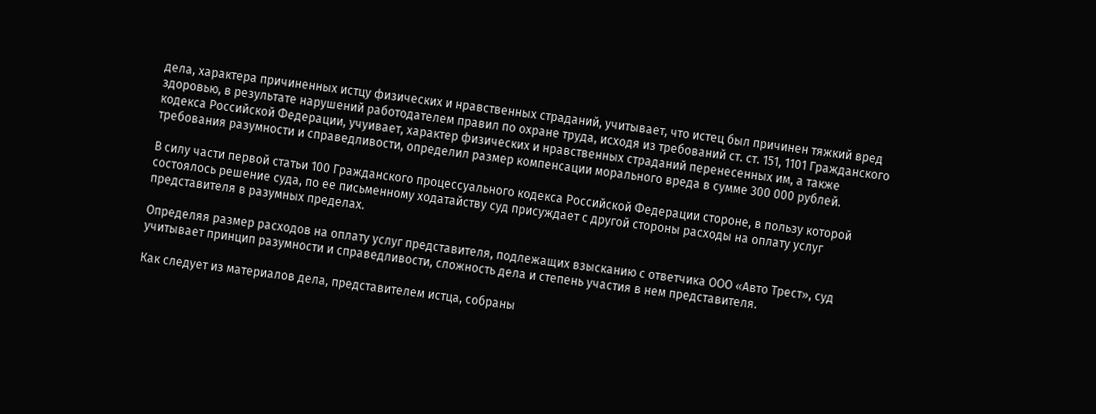дела, характера причиненных истцу физических и нравственных страданий, учитывает, что истец был причинен тяжкий вред здоровью, в результате нарушений работодателем правил по охране труда, исходя из требований ст. ст. 151, 1101 Гражданского кодекса Российской Федерации, учуивает, характер физических и нравственных страданий перенесенных им, а также требования разумности и справедливости, определил размер компенсации морального вреда в сумме 300 000 рублей.

В силу части первой статьи 100 Гражданского процессуального кодекса Российской Федерации стороне, в пользу которой состоялось решение суда, по ее письменному ходатайству суд присуждает с другой стороны расходы на оплату услуг представителя в разумных пределах.

Определяя размер расходов на оплату услуг представителя, подлежащих взысканию с ответчика ООО «Авто Трест», суд учитывает принцип разумности и справедливости, сложность дела и степень участия в нем представителя.

Как следует из материалов дела, представителем истца, собраны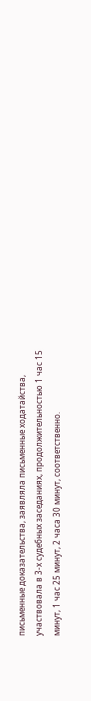письменные доказательства, заявляла письменные ходатайства, участвовала в 3-х судебных заседаниях, продолжительностью 1 час 15 минут, 1 час 25 минут, 2 часа 30 минут, соответственно.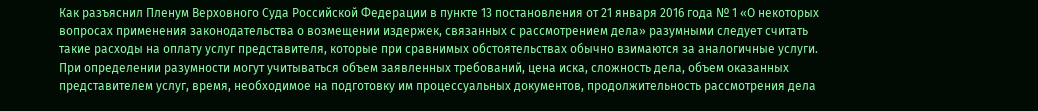Как разъяснил Пленум Верховного Суда Российской Федерации в пункте 13 постановления от 21 января 2016 года № 1 «О некоторых вопросах применения законодательства о возмещении издержек, связанных с рассмотрением дела» разумными следует считать такие расходы на оплату услуг представителя, которые при сравнимых обстоятельствах обычно взимаются за аналогичные услуги. При определении разумности могут учитываться объем заявленных требований, цена иска, сложность дела, объем оказанных представителем услуг, время, необходимое на подготовку им процессуальных документов, продолжительность рассмотрения дела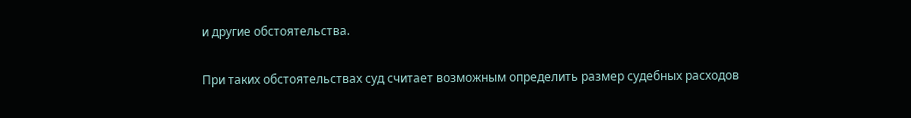и другие обстоятельства.

При таких обстоятельствах суд считает возможным определить размер судебных расходов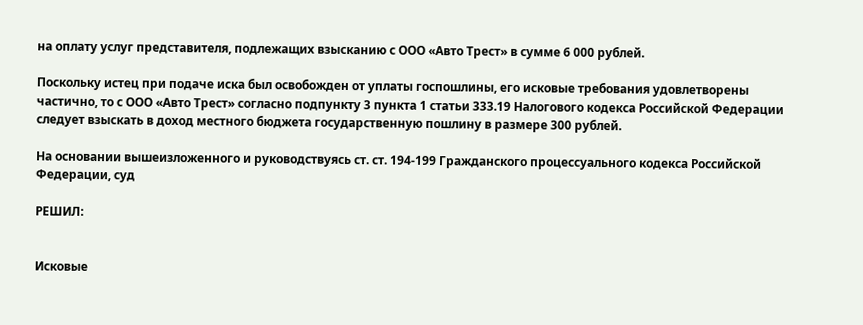на оплату услуг представителя, подлежащих взысканию с ООО «Авто Трест» в сумме 6 000 рублей.

Поскольку истец при подаче иска был освобожден от уплаты госпошлины, его исковые требования удовлетворены частично, то с ООО «Авто Трест» согласно подпункту 3 пункта 1 статьи 333.19 Налогового кодекса Российской Федерации следует взыскать в доход местного бюджета государственную пошлину в размере 300 рублей.

На основании вышеизложенного и руководствуясь ст. ст. 194-199 Гражданского процессуального кодекса Российской Федерации, суд

РЕШИЛ:


Исковые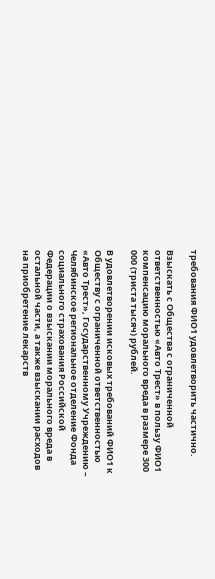требования ФИО1 удовлетворить частично.

Взыскать с Общества с ограниченной ответственностью «Авто Трест» в пользу ФИО1 компенсацию морального вреда в размере 300 000 (триста тысяч) рублей.

В удовлетворении исковых требований ФИО1 к Обществу с ограниченной ответственностью «Авто Трест», Государственному Учреждению – Челябинское региональное отделение Фонда социального страхования Российской Федерации о взыскании морального вреда в остальной части, а также взыскании расходов на приобретение лекарств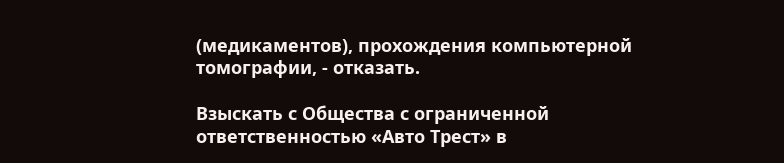(медикаментов), прохождения компьютерной томографии, - отказать.

Взыскать с Общества с ограниченной ответственностью «Авто Трест» в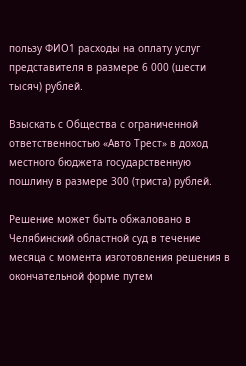пользу ФИО1 расходы на оплату услуг представителя в размере 6 000 (шести тысяч) рублей.

Взыскать с Общества с ограниченной ответственностью «Авто Трест» в доход местного бюджета государственную пошлину в размере 300 (триста) рублей.

Решение может быть обжаловано в Челябинский областной суд в течение месяца с момента изготовления решения в окончательной форме путем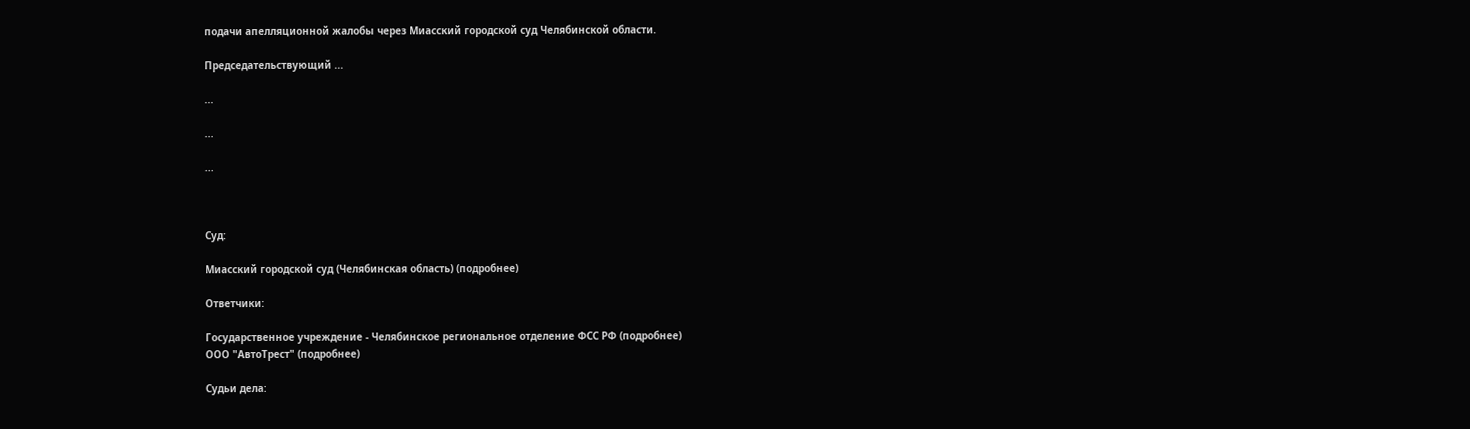подачи апелляционной жалобы через Миасский городской суд Челябинской области.

Председательствующий ...

...

...

...



Суд:

Миасский городской суд (Челябинская область) (подробнее)

Ответчики:

Государственное учреждение - Челябинское региональное отделение ФСС РФ (подробнее)
ООО "АвтоТрест" (подробнее)

Судьи дела: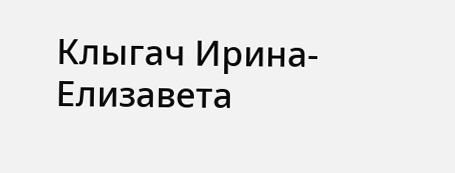Клыгач Ирина-Елизавета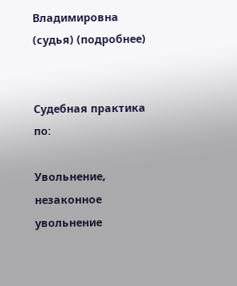Владимировна (судья) (подробнее)


Судебная практика по:

Увольнение, незаконное увольнение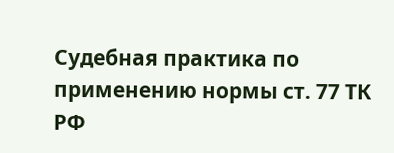Судебная практика по применению нормы ст. 77 ТК РФ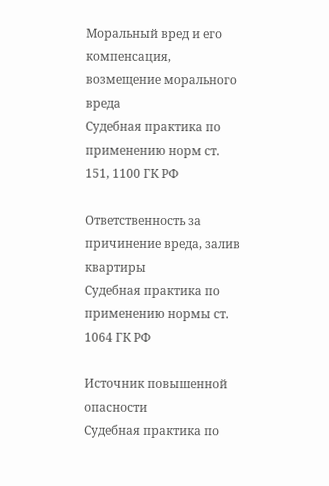Моральный вред и его компенсация, возмещение морального вреда
Судебная практика по применению норм ст. 151, 1100 ГК РФ

Ответственность за причинение вреда, залив квартиры
Судебная практика по применению нормы ст. 1064 ГК РФ

Источник повышенной опасности
Судебная практика по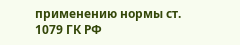применению нормы ст. 1079 ГК РФ